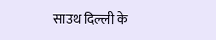साउथ दिल्ली के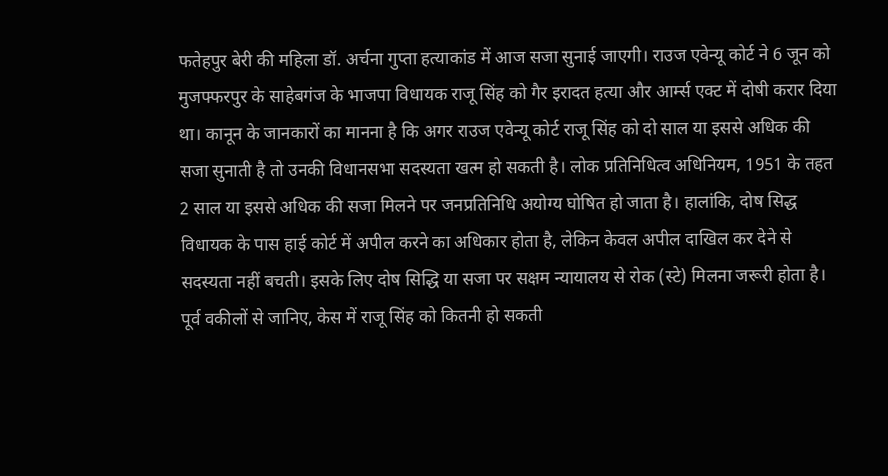फतेहपुर बेरी की महिला डॉ. अर्चना गुप्ता हत्याकांड में आज सजा सुनाई जाएगी। राउज एवेन्यू कोर्ट ने 6 जून को मुजफ्फरपुर के साहेबगंज के भाजपा विधायक राजू सिंह को गैर इरादत हत्या और आर्म्स एक्ट में दोषी करार दिया था। कानून के जानकारों का मानना है कि अगर राउज एवेन्यू कोर्ट राजू सिंह को दो साल या इससे अधिक की सजा सुनाती है तो उनकी विधानसभा सदस्यता खत्म हो सकती है। लोक प्रतिनिधित्व अधिनियम, 1951 के तहत 2 साल या इससे अधिक की सजा मिलने पर जनप्रतिनिधि अयोग्य घोषित हो जाता है। हालांकि, दोष सिद्ध विधायक के पास हाई कोर्ट में अपील करने का अधिकार होता है, लेकिन केवल अपील दाखिल कर देने से सदस्यता नहीं बचती। इसके लिए दोष सिद्धि या सजा पर सक्षम न्यायालय से रोक (स्टे) मिलना जरूरी होता है। पूर्व वकीलों से जानिए, केस में राजू सिंह को कितनी हो सकती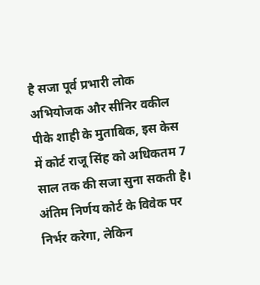है सजा पूर्व प्रभारी लोक अभियोजक और सीनिर वकील पीके शाही के मुताबिक, इस केस में कोर्ट राजू सिंह को अधिकतम 7 साल तक की सजा सुना सकती है। अंतिम निर्णय कोर्ट के विवेक पर निर्भर करेगा, लेकिन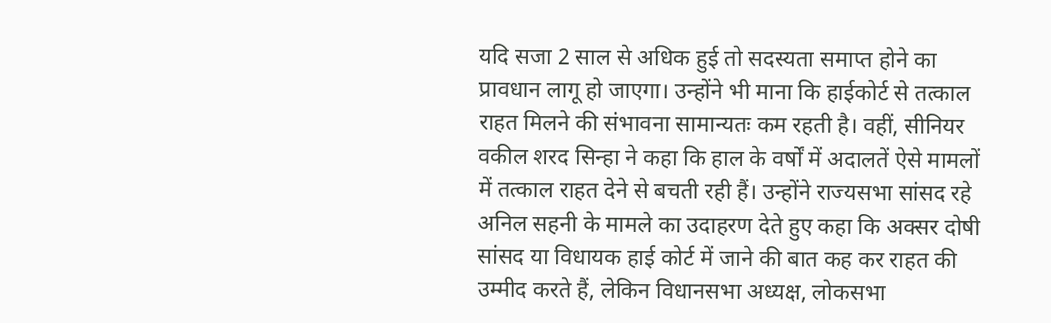यदि सजा 2 साल से अधिक हुई तो सदस्यता समाप्त होने का प्रावधान लागू हो जाएगा। उन्होंने भी माना कि हाईकोर्ट से तत्काल राहत मिलने की संभावना सामान्यतः कम रहती है। वहीं, सीनियर वकील शरद सिन्हा ने कहा कि हाल के वर्षों में अदालतें ऐसे मामलों में तत्काल राहत देने से बचती रही हैं। उन्होंने राज्यसभा सांसद रहे अनिल सहनी के मामले का उदाहरण देते हुए कहा कि अक्सर दोषी सांसद या विधायक हाई कोर्ट में जाने की बात कह कर राहत की उम्मीद करते हैं, लेकिन विधानसभा अध्यक्ष, लोकसभा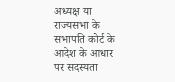अध्यक्ष या राज्यसभा के सभापति कोर्ट के आदेश के आधार पर सदस्यता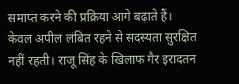समाप्त करने की प्रक्रिया आगे बढ़ाते हैं। केवल अपील लंबित रहने से सदस्यता सुरक्षित नहीं रहती। राजू सिंह के खिलाफ गैर इरादतन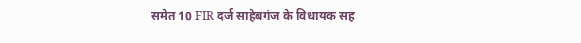समेत 10 FIR दर्ज साहेबगंज के विधायक सह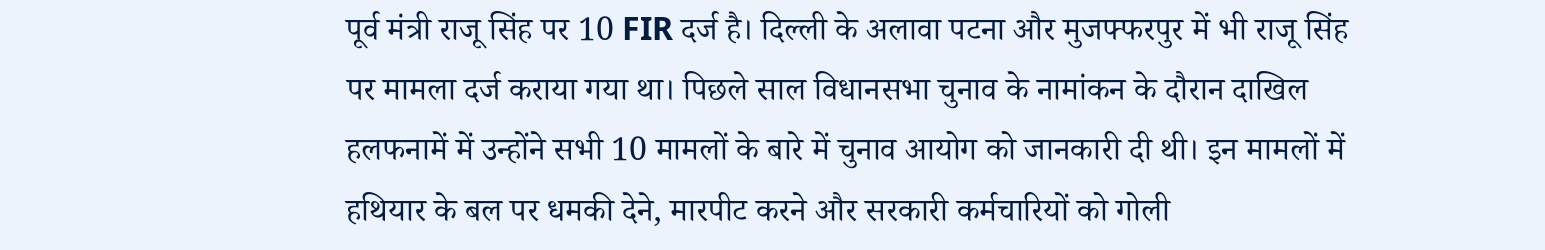पूर्व मंत्री राजू सिंह पर 10 FIR दर्ज है। दिल्ली के अलावा पटना और मुजफ्फरपुर में भी राजू सिंह पर मामला दर्ज कराया गया था। पिछले साल विधानसभा चुनाव के नामांकन के दौरान दाखिल हलफनामें में उन्होंने सभी 10 मामलों के बारे में चुनाव आयोग को जानकारी दी थी। इन मामलों में हथियार के बल पर धमकी देने, मारपीट करने और सरकारी कर्मचारियों को गोली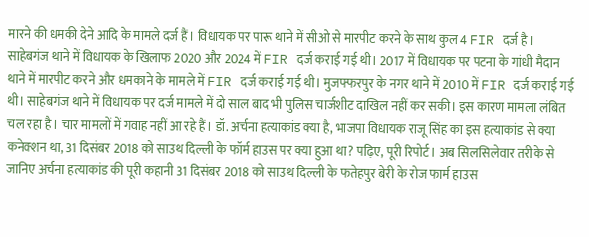मारने की धमकी देने आदि के मामले दर्ज हैं। विधायक पर पारू थाने में सीओ से मारपीट करने के साथ कुल 4 FIR दर्ज है। साहेबगंज थाने में विधायक के खिलाफ 2020 और 2024 में FIR दर्ज कराई गई थी। 2017 में विधायक पर पटना के गांधी मैदान थाने में मारपीट करने और धमकाने के मामले में FIR दर्ज कराई गई थी। मुजफ्फरपुर के नगर थाने में 2010 में FIR दर्ज कराई गई थी। साहेबगंज थाने में विधायक पर दर्ज मामले में दो साल बाद भी पुलिस चार्जशीट दाखिल नहीं कर सकी। इस कारण मामला लंबित चल रहा है। चार मामलों में गवाह नहीं आ रहे हैं। डॉ. अर्चना हत्याकांड क्या है, भाजपा विधायक राजू सिंह का इस हत्याकांड से क्या कनेक्शन था, 31 दिसंबर 2018 को साउथ दिल्ली के फॉर्म हाउस पर क्या हुआ था? पढ़िए, पूरी रिपोर्ट। अब सिलसिलेवार तरीके से जानिए अर्चना हत्याकांड की पूरी कहानी 31 दिसंबर 2018 को साउथ दिल्ली के फतेहपुर बेरी के रोज फार्म हाउस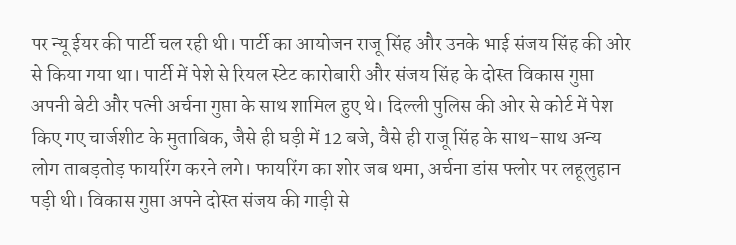पर न्यू ईयर की पार्टी चल रही थी। पार्टी का आयोजन राजू सिंह और उनके भाई संजय सिंह की ओर से किया गया था। पार्टी में पेशे से रियल स्टेट कारोबारी और संजय सिंह के दोस्त विकास गुप्ता अपनी बेटी और पत्नी अर्चना गुप्ता के साथ शामिल हुए थे। दिल्ली पुलिस की ओर से कोर्ट में पेश किए गए चार्जशीट के मुताबिक, जैसे ही घड़ी में 12 बजे, वैसे ही राजू सिंह के साथ-साथ अन्य लोग ताबड़तोड़ फायरिंग करने लगे। फायरिंग का शोर जब थमा, अर्चना डांस फ्लोर पर लहूलुहान पड़ी थी। विकास गुप्ता अपने दोस्त संजय की गाड़ी से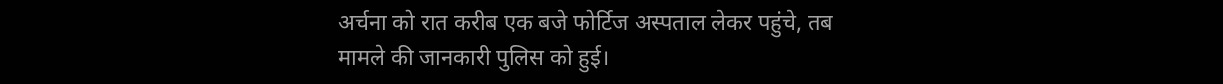अर्चना को रात करीब एक बजे फोर्टिज अस्पताल लेकर पहुंचे, तब मामले की जानकारी पुलिस को हुई।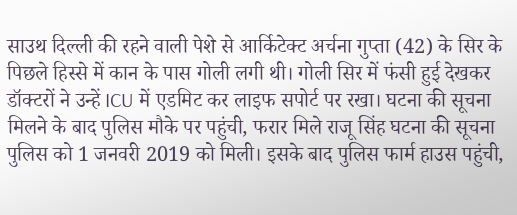साउथ दिल्ली की रहने वाली पेशे से आर्किटेक्ट अर्चना गुप्ता (42) के सिर के पिछले हिस्से में कान के पास गोली लगी थी। गोली सिर में फंसी हुई देखकर डॉक्टरों ने उन्हें ICU में एडमिट कर लाइफ सपोर्ट पर रखा। घटना की सूचना मिलने के बाद पुलिस मौके पर पहुंची, फरार मिले राजू सिंह घटना की सूचना पुलिस को 1 जनवरी 2019 को मिली। इसके बाद पुलिस फार्म हाउस पहुंची,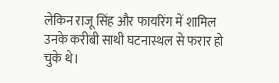लेकिन राजू सिंह और फायरिंग में शामिल उनके करीबी साथी घटनास्थल से फरार हो चुके थे।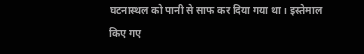घटनास्थल को पानी से साफ कर दिया गया था। इस्तेमाल किए गए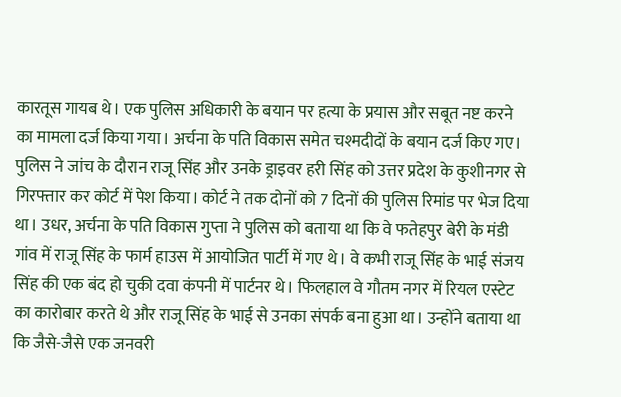कारतूस गायब थे। एक पुलिस अधिकारी के बयान पर हत्या के प्रयास और सबूत नष्ट करने का मामला दर्ज किया गया। अर्चना के पति विकास समेत चश्मदीदों के बयान दर्ज किए गए। पुलिस ने जांच के दौरान राजू सिंह और उनके ड्राइवर हरी सिंह को उत्तर प्रदेश के कुशीनगर से गिरफ्तार कर कोर्ट में पेश किया। कोर्ट ने तक दोनों को 7 दिनों की पुलिस रिमांड पर भेज दिया था। उधर, अर्चना के पति विकास गुप्ता ने पुलिस को बताया था कि वे फतेहपुर बेरी के मंडी गांव में राजू सिंह के फार्म हाउस में आयोजित पार्टी में गए थे। वे कभी राजू सिंह के भाई संजय सिंह की एक बंद हो चुकी दवा कंपनी में पार्टनर थे। फिलहाल वे गौतम नगर में रियल एस्टेट का कारोबार करते थे और राजू सिंह के भाई से उनका संपर्क बना हुआ था। उन्होंने बताया था कि जैसे-जैसे एक जनवरी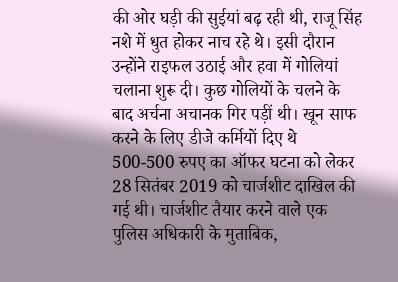की ओर घड़ी की सुईयां बढ़ रही थी, राजू सिंह नशे में धुत होकर नाच रहे थे। इसी दौरान उन्होंने राइफल उठाई और हवा में गोलियां चलाना शुरू दी। कुछ गोलियों के चलने के बाद अर्चना अचानक गिर पड़ीं थी। खून साफ करने के लिए डीजे कर्मियों दिए थे 500-500 रुपए का ऑफर घटना को लेकर 28 सितंबर 2019 को चार्जशीट दाखिल की गई थी। चार्जशीट तैयार करने वाले एक पुलिस अधिकारी के मुताबिक,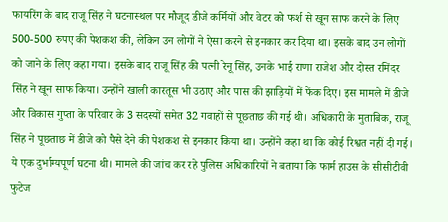फायरिंग के बाद राजू सिंह ने घटनास्थल पर मौजूद डीजे कर्मियों और वेटर को फर्श से खून साफ करने के लिए 500-500 रुपए की पेशकश की, लेकिन उन लोगों ने ऐसा करने से इनकार कर दिया था। इसके बाद उन लोगों को जाने के लिए कहा गया। इसके बाद राजू सिंह की पत्नी रेनू सिंह, उनके भाई राणा राजेश और दोस्त रमिंदर सिंह ने खून साफ किया। उन्होंने खाली कारतूस भी उठाए और पास की झाड़ियों में फेंक दिए। इस मामले में डीजे और विकास गुप्ता के परिवार के 3 सदस्यों समेत 32 गवाहों से पूछताछ की गई थी। अधिकारी के मुताबिक, राजू सिंह ने पूछताछ में डीजे को पैसे देने की पेशकश से इनकार किया था। उन्होंने कहा था कि कोई रिश्वत नहीं दी गई। ये एक दुर्भाग्यपूर्ण घटना थी। मामले की जांच कर रहे पुलिस अधिकारियों ने बताया कि फार्म हाउस के सीसीटीवी फुटेज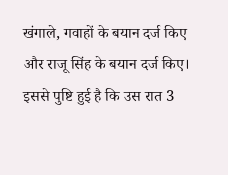खंगाले, गवाहों के बयान दर्ज किए और राजू सिंह के बयान दर्ज किए। इससे पुष्टि हुई है कि उस रात 3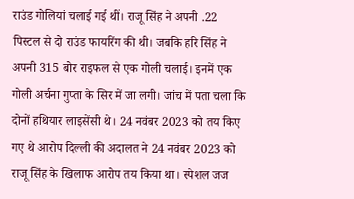राउंड गोलियां चलाई गई थीं। राजू सिंह ने अपनी .22 पिस्टल से दो राउंड फायरिंग की थी। जबकि हरि सिंह ने अपनी 315 बोर राइफल से एक गोली चलाई। इनमें एक गोली अर्चना गुप्ता के सिर में जा लगी। जांच में पता चला कि दोनों हथियार लाइसेंसी थे। 24 नवंबर 2023 को तय किए गए थे आरोप दिल्ली की अदालत ने 24 नवंबर 2023 को राजू सिंह के खिलाफ आरोप तय किया था। स्पेशल जज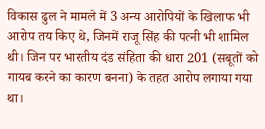विकास ढुल ने मामले में 3 अन्य आरोपियों के खिलाफ भी आरोप तय किए थे, जिनमें राजू सिंह की पत्नी भी शामिल थी। जिन पर भारतीय दंड संहिता की धारा 201 (सबूतों को गायब करने का कारण बनना) के तहत आरोप लगाया गया था।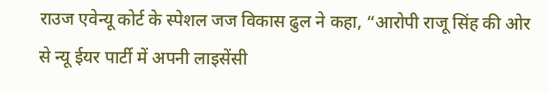राउज एवेन्यू कोर्ट के स्पेशल जज विकास ढुल ने कहा, “आरोपी राजू सिंह की ओर से न्यू ईयर पार्टी में अपनी लाइसेंसी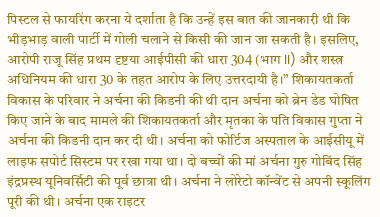पिस्टल से फायरिंग करना ये दर्शाता है कि उन्हें इस बात की जानकारी थी कि भीड़भाड़ वाली पार्टी में गोली चलाने से किसी की जान जा सकती है। इसलिए, आरोपी राजू सिंह प्रथम दृष्टया आईपीसी की धारा 304 (भाग II) और शस्त्र अधिनियम की धारा 30 के तहत आरोप के लिए उत्तरदायी है।” शिकायतकर्ता विकास के परिवार ने अर्चना की किडनी की थी दान अर्चना को ब्रेन डेड घोषित किए जाने के बाद मामले की शिकायतकर्ता और मृतका के पति विकास गुप्ता ने अर्चना की किडनी दान कर दी थी। अर्चना को फोर्टिज अस्पताल के आईसीयू में लाइफ सपोर्ट सिस्टम पर रखा गया था। दो बच्चों की मां अर्चना गुरु गोबिंद सिंह इंद्रप्रस्थ यूनिवर्सिटी की पूर्व छात्रा थी। अर्चना ने लोरेटो कॉन्वेंट से अपनी स्कूलिंग पूरी की थी। अर्चना एक राइटर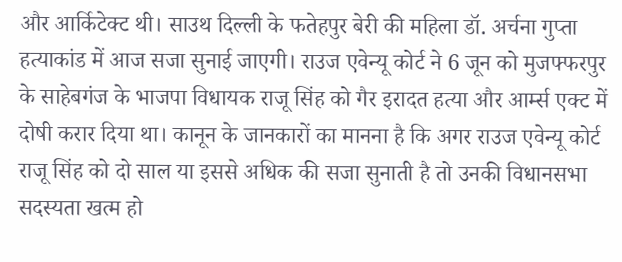और आर्किटेक्ट थी। साउथ दिल्ली के फतेहपुर बेरी की महिला डॉ. अर्चना गुप्ता हत्याकांड में आज सजा सुनाई जाएगी। राउज एवेन्यू कोर्ट ने 6 जून को मुजफ्फरपुर के साहेबगंज के भाजपा विधायक राजू सिंह को गैर इरादत हत्या और आर्म्स एक्ट में दोषी करार दिया था। कानून के जानकारों का मानना है कि अगर राउज एवेन्यू कोर्ट राजू सिंह को दो साल या इससे अधिक की सजा सुनाती है तो उनकी विधानसभा सदस्यता खत्म हो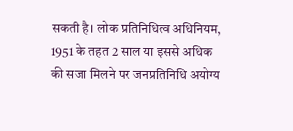सकती है। लोक प्रतिनिधित्व अधिनियम, 1951 के तहत 2 साल या इससे अधिक की सजा मिलने पर जनप्रतिनिधि अयोग्य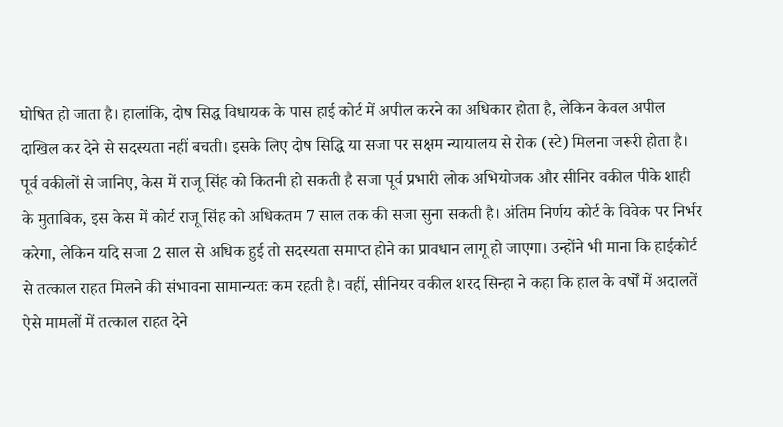घोषित हो जाता है। हालांकि, दोष सिद्ध विधायक के पास हाई कोर्ट में अपील करने का अधिकार होता है, लेकिन केवल अपील दाखिल कर देने से सदस्यता नहीं बचती। इसके लिए दोष सिद्धि या सजा पर सक्षम न्यायालय से रोक (स्टे) मिलना जरूरी होता है। पूर्व वकीलों से जानिए, केस में राजू सिंह को कितनी हो सकती है सजा पूर्व प्रभारी लोक अभियोजक और सीनिर वकील पीके शाही के मुताबिक, इस केस में कोर्ट राजू सिंह को अधिकतम 7 साल तक की सजा सुना सकती है। अंतिम निर्णय कोर्ट के विवेक पर निर्भर करेगा, लेकिन यदि सजा 2 साल से अधिक हुई तो सदस्यता समाप्त होने का प्रावधान लागू हो जाएगा। उन्होंने भी माना कि हाईकोर्ट से तत्काल राहत मिलने की संभावना सामान्यतः कम रहती है। वहीं, सीनियर वकील शरद सिन्हा ने कहा कि हाल के वर्षों में अदालतें ऐसे मामलों में तत्काल राहत देने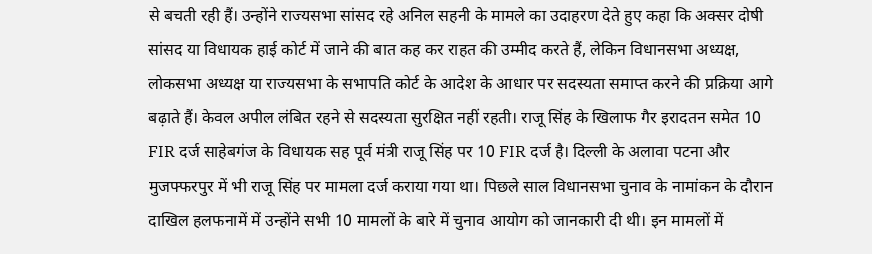से बचती रही हैं। उन्होंने राज्यसभा सांसद रहे अनिल सहनी के मामले का उदाहरण देते हुए कहा कि अक्सर दोषी सांसद या विधायक हाई कोर्ट में जाने की बात कह कर राहत की उम्मीद करते हैं, लेकिन विधानसभा अध्यक्ष, लोकसभा अध्यक्ष या राज्यसभा के सभापति कोर्ट के आदेश के आधार पर सदस्यता समाप्त करने की प्रक्रिया आगे बढ़ाते हैं। केवल अपील लंबित रहने से सदस्यता सुरक्षित नहीं रहती। राजू सिंह के खिलाफ गैर इरादतन समेत 10 FIR दर्ज साहेबगंज के विधायक सह पूर्व मंत्री राजू सिंह पर 10 FIR दर्ज है। दिल्ली के अलावा पटना और मुजफ्फरपुर में भी राजू सिंह पर मामला दर्ज कराया गया था। पिछले साल विधानसभा चुनाव के नामांकन के दौरान दाखिल हलफनामें में उन्होंने सभी 10 मामलों के बारे में चुनाव आयोग को जानकारी दी थी। इन मामलों में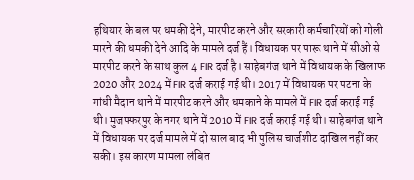हथियार के बल पर धमकी देने, मारपीट करने और सरकारी कर्मचारियों को गोली मारने की धमकी देने आदि के मामले दर्ज हैं। विधायक पर पारू थाने में सीओ से मारपीट करने के साथ कुल 4 FIR दर्ज है। साहेबगंज थाने में विधायक के खिलाफ 2020 और 2024 में FIR दर्ज कराई गई थी। 2017 में विधायक पर पटना के गांधी मैदान थाने में मारपीट करने और धमकाने के मामले में FIR दर्ज कराई गई थी। मुजफ्फरपुर के नगर थाने में 2010 में FIR दर्ज कराई गई थी। साहेबगंज थाने में विधायक पर दर्ज मामले में दो साल बाद भी पुलिस चार्जशीट दाखिल नहीं कर सकी। इस कारण मामला लंबित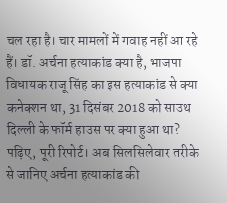चल रहा है। चार मामलों में गवाह नहीं आ रहे हैं। डॉ. अर्चना हत्याकांड क्या है, भाजपा विधायक राजू सिंह का इस हत्याकांड से क्या कनेक्शन था, 31 दिसंबर 2018 को साउथ दिल्ली के फॉर्म हाउस पर क्या हुआ था? पढ़िए, पूरी रिपोर्ट। अब सिलसिलेवार तरीके से जानिए अर्चना हत्याकांड की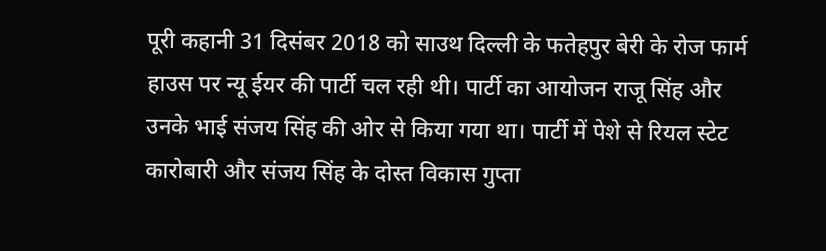पूरी कहानी 31 दिसंबर 2018 को साउथ दिल्ली के फतेहपुर बेरी के रोज फार्म हाउस पर न्यू ईयर की पार्टी चल रही थी। पार्टी का आयोजन राजू सिंह और उनके भाई संजय सिंह की ओर से किया गया था। पार्टी में पेशे से रियल स्टेट कारोबारी और संजय सिंह के दोस्त विकास गुप्ता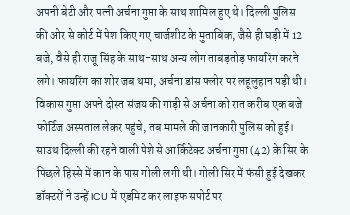अपनी बेटी और पत्नी अर्चना गुप्ता के साथ शामिल हुए थे। दिल्ली पुलिस की ओर से कोर्ट में पेश किए गए चार्जशीट के मुताबिक, जैसे ही घड़ी में 12 बजे, वैसे ही राजू सिंह के साथ-साथ अन्य लोग ताबड़तोड़ फायरिंग करने लगे। फायरिंग का शोर जब थमा, अर्चना डांस फ्लोर पर लहूलुहान पड़ी थी। विकास गुप्ता अपने दोस्त संजय की गाड़ी से अर्चना को रात करीब एक बजे फोर्टिज अस्पताल लेकर पहुंचे, तब मामले की जानकारी पुलिस को हुई। साउथ दिल्ली की रहने वाली पेशे से आर्किटेक्ट अर्चना गुप्ता (42) के सिर के पिछले हिस्से में कान के पास गोली लगी थी। गोली सिर में फंसी हुई देखकर डॉक्टरों ने उन्हें ICU में एडमिट कर लाइफ सपोर्ट पर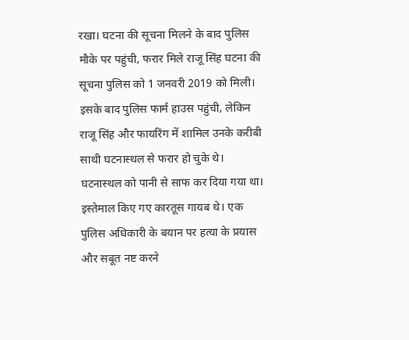रखा। घटना की सूचना मिलने के बाद पुलिस मौके पर पहुंची, फरार मिले राजू सिंह घटना की सूचना पुलिस को 1 जनवरी 2019 को मिली। इसके बाद पुलिस फार्म हाउस पहुंची, लेकिन राजू सिंह और फायरिंग में शामिल उनके करीबी साथी घटनास्थल से फरार हो चुके थे। घटनास्थल को पानी से साफ कर दिया गया था। इस्तेमाल किए गए कारतूस गायब थे। एक पुलिस अधिकारी के बयान पर हत्या के प्रयास और सबूत नष्ट करने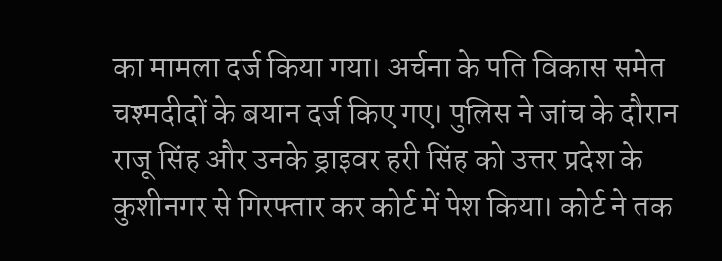का मामला दर्ज किया गया। अर्चना के पति विकास समेत चश्मदीदों के बयान दर्ज किए गए। पुलिस ने जांच के दौरान राजू सिंह और उनके ड्राइवर हरी सिंह को उत्तर प्रदेश के कुशीनगर से गिरफ्तार कर कोर्ट में पेश किया। कोर्ट ने तक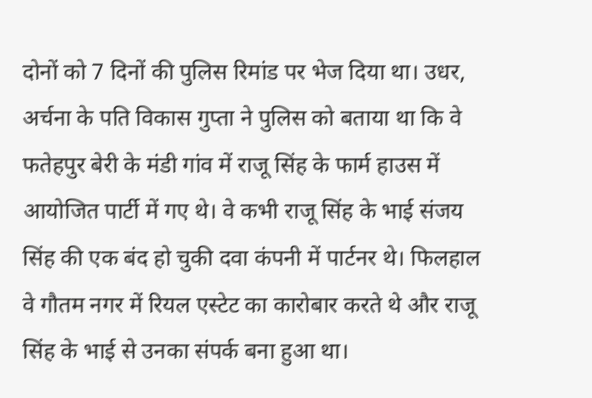दोनों को 7 दिनों की पुलिस रिमांड पर भेज दिया था। उधर, अर्चना के पति विकास गुप्ता ने पुलिस को बताया था कि वे फतेहपुर बेरी के मंडी गांव में राजू सिंह के फार्म हाउस में आयोजित पार्टी में गए थे। वे कभी राजू सिंह के भाई संजय सिंह की एक बंद हो चुकी दवा कंपनी में पार्टनर थे। फिलहाल वे गौतम नगर में रियल एस्टेट का कारोबार करते थे और राजू सिंह के भाई से उनका संपर्क बना हुआ था।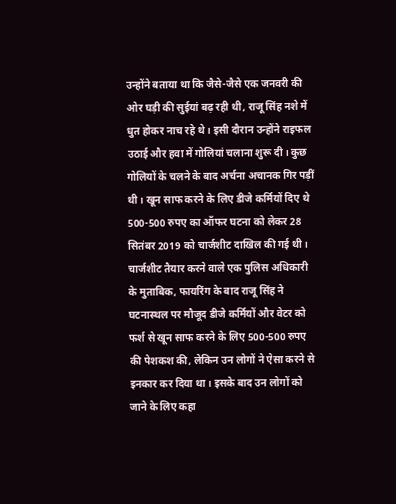उन्होंने बताया था कि जैसे-जैसे एक जनवरी की ओर घड़ी की सुईयां बढ़ रही थी, राजू सिंह नशे में धुत होकर नाच रहे थे। इसी दौरान उन्होंने राइफल उठाई और हवा में गोलियां चलाना शुरू दी। कुछ गोलियों के चलने के बाद अर्चना अचानक गिर पड़ीं थी। खून साफ करने के लिए डीजे कर्मियों दिए थे 500-500 रुपए का ऑफर घटना को लेकर 28 सितंबर 2019 को चार्जशीट दाखिल की गई थी। चार्जशीट तैयार करने वाले एक पुलिस अधिकारी के मुताबिक, फायरिंग के बाद राजू सिंह ने घटनास्थल पर मौजूद डीजे कर्मियों और वेटर को फर्श से खून साफ करने के लिए 500-500 रुपए की पेशकश की, लेकिन उन लोगों ने ऐसा करने से इनकार कर दिया था। इसके बाद उन लोगों को जाने के लिए कहा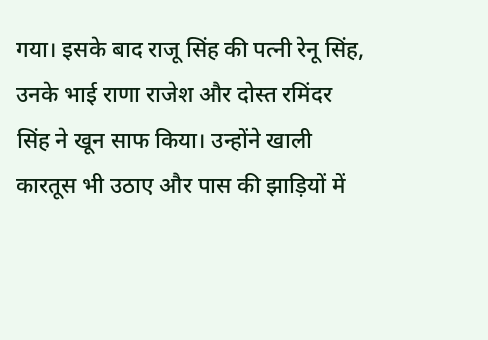गया। इसके बाद राजू सिंह की पत्नी रेनू सिंह, उनके भाई राणा राजेश और दोस्त रमिंदर सिंह ने खून साफ किया। उन्होंने खाली कारतूस भी उठाए और पास की झाड़ियों में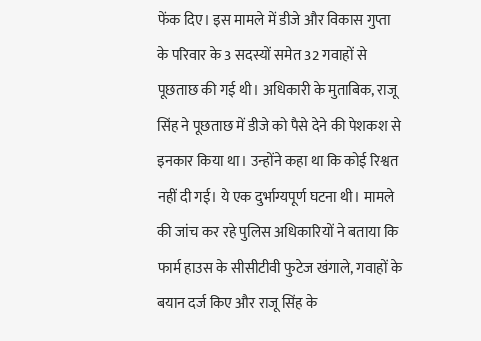फेंक दिए। इस मामले में डीजे और विकास गुप्ता के परिवार के 3 सदस्यों समेत 32 गवाहों से पूछताछ की गई थी। अधिकारी के मुताबिक, राजू सिंह ने पूछताछ में डीजे को पैसे देने की पेशकश से इनकार किया था। उन्होंने कहा था कि कोई रिश्वत नहीं दी गई। ये एक दुर्भाग्यपूर्ण घटना थी। मामले की जांच कर रहे पुलिस अधिकारियों ने बताया कि फार्म हाउस के सीसीटीवी फुटेज खंगाले, गवाहों के बयान दर्ज किए और राजू सिंह के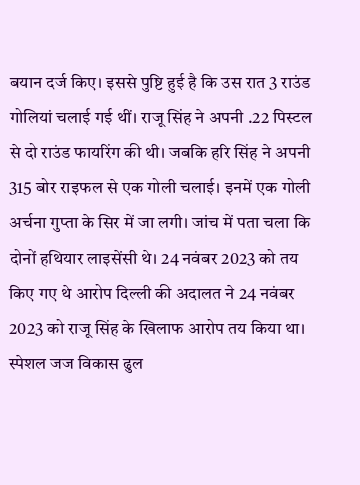बयान दर्ज किए। इससे पुष्टि हुई है कि उस रात 3 राउंड गोलियां चलाई गई थीं। राजू सिंह ने अपनी .22 पिस्टल से दो राउंड फायरिंग की थी। जबकि हरि सिंह ने अपनी 315 बोर राइफल से एक गोली चलाई। इनमें एक गोली अर्चना गुप्ता के सिर में जा लगी। जांच में पता चला कि दोनों हथियार लाइसेंसी थे। 24 नवंबर 2023 को तय किए गए थे आरोप दिल्ली की अदालत ने 24 नवंबर 2023 को राजू सिंह के खिलाफ आरोप तय किया था। स्पेशल जज विकास ढुल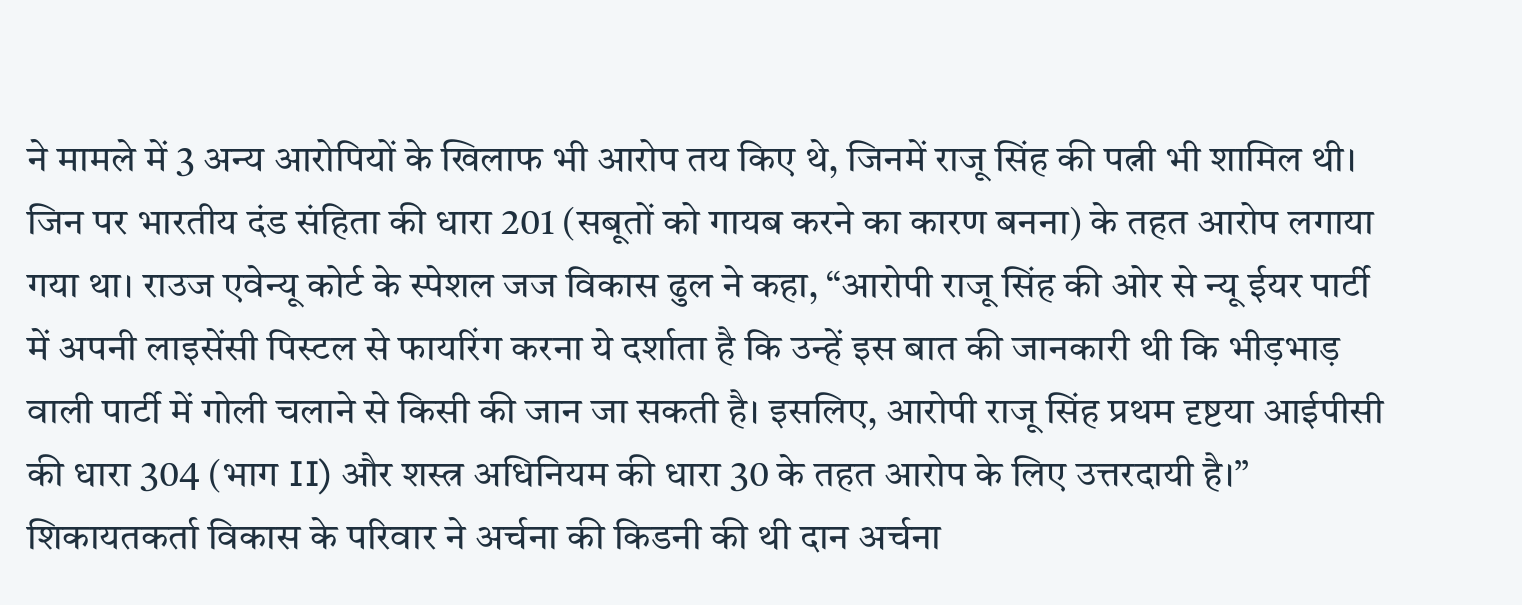ने मामले में 3 अन्य आरोपियों के खिलाफ भी आरोप तय किए थे, जिनमें राजू सिंह की पत्नी भी शामिल थी। जिन पर भारतीय दंड संहिता की धारा 201 (सबूतों को गायब करने का कारण बनना) के तहत आरोप लगाया गया था। राउज एवेन्यू कोर्ट के स्पेशल जज विकास ढुल ने कहा, “आरोपी राजू सिंह की ओर से न्यू ईयर पार्टी में अपनी लाइसेंसी पिस्टल से फायरिंग करना ये दर्शाता है कि उन्हें इस बात की जानकारी थी कि भीड़भाड़ वाली पार्टी में गोली चलाने से किसी की जान जा सकती है। इसलिए, आरोपी राजू सिंह प्रथम दृष्टया आईपीसी की धारा 304 (भाग II) और शस्त्र अधिनियम की धारा 30 के तहत आरोप के लिए उत्तरदायी है।” शिकायतकर्ता विकास के परिवार ने अर्चना की किडनी की थी दान अर्चना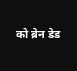को ब्रेन डेड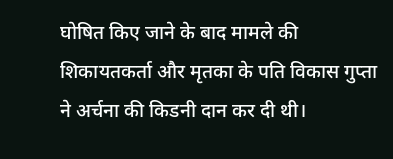घोषित किए जाने के बाद मामले की शिकायतकर्ता और मृतका के पति विकास गुप्ता ने अर्चना की किडनी दान कर दी थी।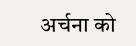अर्चना को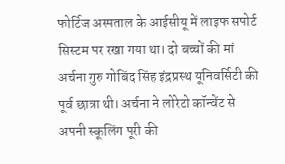फोर्टिज अस्पताल के आईसीयू में लाइफ सपोर्ट सिस्टम पर रखा गया था। दो बच्चों की मां अर्चना गुरु गोबिंद सिंह इंद्रप्रस्थ यूनिवर्सिटी की पूर्व छात्रा थी। अर्चना ने लोरेटो कॉन्वेंट से अपनी स्कूलिंग पूरी की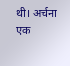थी। अर्चना एक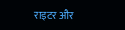राइटर और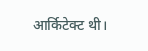आर्किटेक्ट थी।